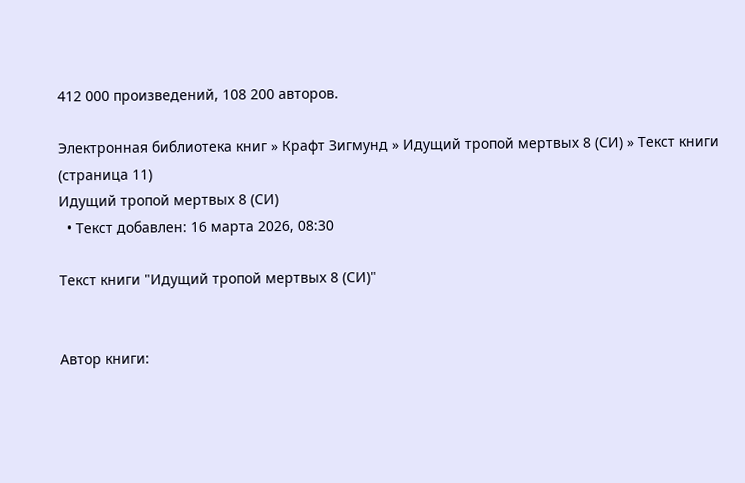412 000 произведений, 108 200 авторов.

Электронная библиотека книг » Крафт Зигмунд » Идущий тропой мертвых 8 (СИ) » Текст книги (страница 11)
Идущий тропой мертвых 8 (СИ)
  • Текст добавлен: 16 марта 2026, 08:30

Текст книги "Идущий тропой мертвых 8 (СИ)"


Автор книги: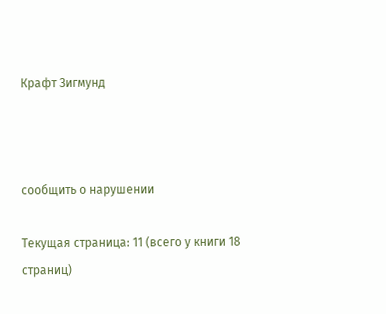Крафт Зигмунд



сообщить о нарушении

Текущая страница: 11 (всего у книги 18 страниц)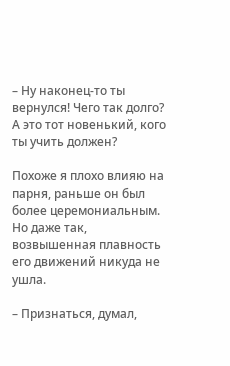– Ну наконец-то ты вернулся! Чего так долго? А это тот новенький, кого ты учить должен?

Похоже я плохо влияю на парня, раньше он был более церемониальным. Но даже так, возвышенная плавность его движений никуда не ушла.

– Признаться, думал,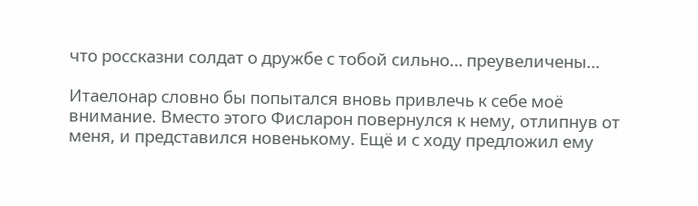что россказни солдат о дружбе с тобой сильно… преувеличены…

Итаелонар словно бы попытался вновь привлечь к себе моё внимание. Вместо этого Фисларон повернулся к нему, отлипнув от меня, и представился новенькому. Ещё и с ходу предложил ему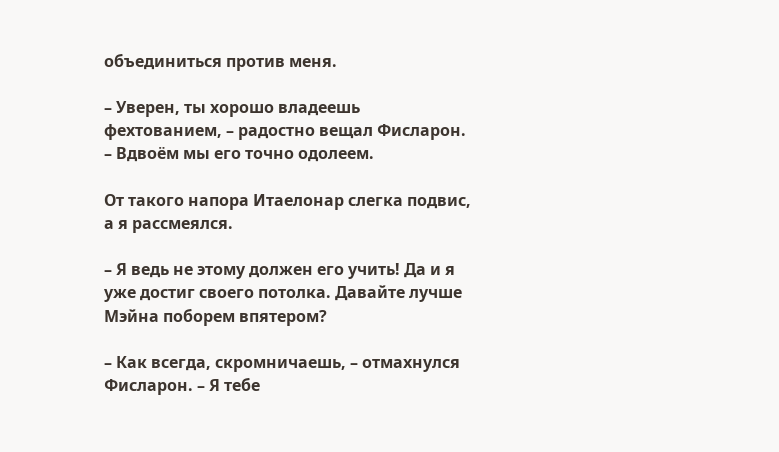объединиться против меня.

– Уверен, ты хорошо владеешь фехтованием, – радостно вещал Фисларон. – Вдвоём мы его точно одолеем.

От такого напора Итаелонар слегка подвис, а я рассмеялся.

– Я ведь не этому должен его учить! Да и я уже достиг своего потолка. Давайте лучше Мэйна поборем впятером?

– Как всегда, скромничаешь, – отмахнулся Фисларон. – Я тебе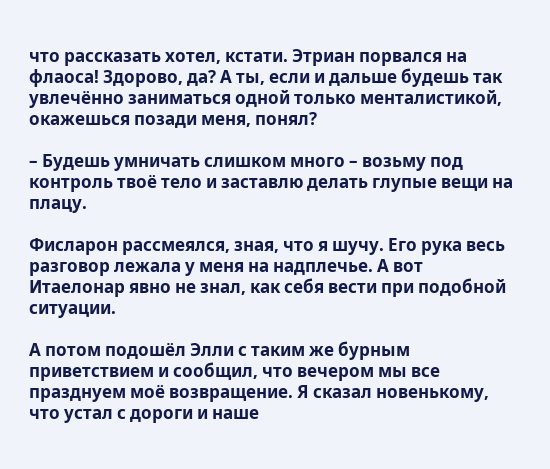что рассказать хотел, кстати. Этриан порвался на флаоса! Здорово, да? А ты, если и дальше будешь так увлечённо заниматься одной только менталистикой, окажешься позади меня, понял?

– Будешь умничать слишком много – возьму под контроль твоё тело и заставлю делать глупые вещи на плацу.

Фисларон рассмеялся, зная, что я шучу. Его рука весь разговор лежала у меня на надплечье. А вот Итаелонар явно не знал, как себя вести при подобной ситуации.

А потом подошёл Элли с таким же бурным приветствием и сообщил, что вечером мы все празднуем моё возвращение. Я сказал новенькому, что устал с дороги и наше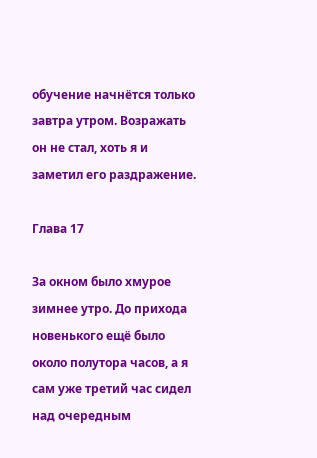обучение начнётся только завтра утром. Возражать он не стал, хоть я и заметил его раздражение.

Глава 17

За окном было хмурое зимнее утро. До прихода новенького ещё было около полутора часов, а я сам уже третий час сидел над очередным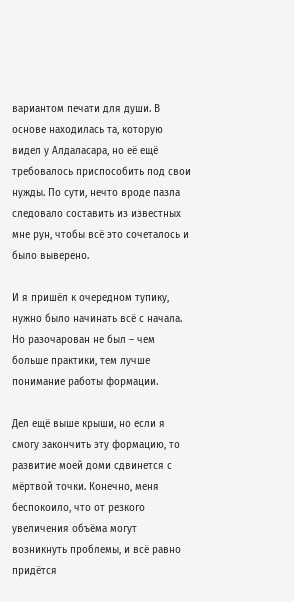вариантом печати для души. В основе находилась та, которую видел у Алдаласара, но её ещё требовалось приспособить под свои нужды. По сути, нечто вроде пазла следовало составить из известных мне рун, чтобы всё это сочеталось и было выверено.

И я пришёл к очередном тупику, нужно было начинать всё с начала. Но разочарован не был – чем больше практики, тем лучше понимание работы формации.

Дел ещё выше крыши, но если я смогу закончить эту формацию, то развитие моей доми сдвинется с мёртвой точки. Конечно, меня беспокоило, что от резкого увеличения объёма могут возникнуть проблемы, и всё равно придётся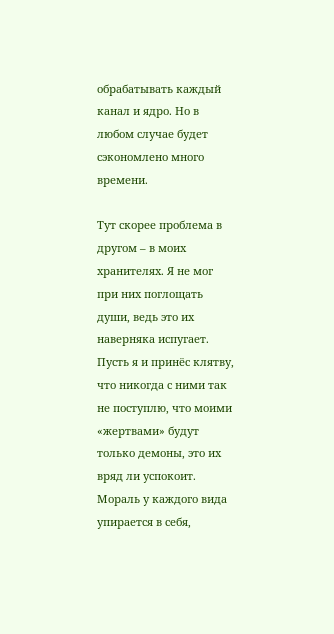обрабатывать каждый канал и ядро. Но в любом случае будет сэкономлено много времени.

Тут скорее проблема в другом – в моих хранителях. Я не мог при них поглощать души, ведь это их наверняка испугает. Пусть я и принёс клятву, что никогда с ними так не поступлю, что моими «жертвами» будут только демоны, это их вряд ли успокоит. Мораль у каждого вида упирается в себя,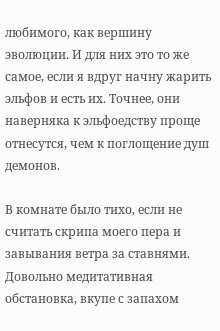любимого, как вершину эволюции. И для них это то же самое, если я вдруг начну жарить эльфов и есть их. Точнее, они наверняка к эльфоедству проще отнесутся, чем к поглощение душ демонов.

В комнате было тихо, если не считать скрипа моего пера и завывания ветра за ставнями. Довольно медитативная обстановка, вкупе с запахом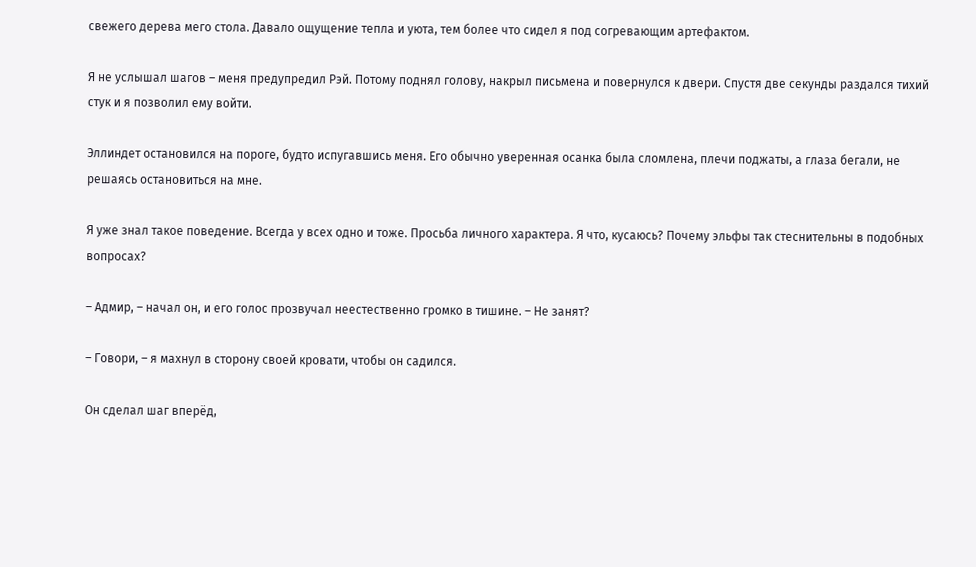свежего дерева мего стола. Давало ощущение тепла и уюта, тем более что сидел я под согревающим артефактом.

Я не услышал шагов – меня предупредил Рэй. Потому поднял голову, накрыл письмена и повернулся к двери. Спустя две секунды раздался тихий стук и я позволил ему войти.

Эллиндет остановился на пороге, будто испугавшись меня. Его обычно уверенная осанка была сломлена, плечи поджаты, а глаза бегали, не решаясь остановиться на мне.

Я уже знал такое поведение. Всегда у всех одно и тоже. Просьба личного характера. Я что, кусаюсь? Почему эльфы так стеснительны в подобных вопросах?

– Адмир, – начал он, и его голос прозвучал неестественно громко в тишине. – Не занят?

– Говори, – я махнул в сторону своей кровати, чтобы он садился.

Он сделал шаг вперёд,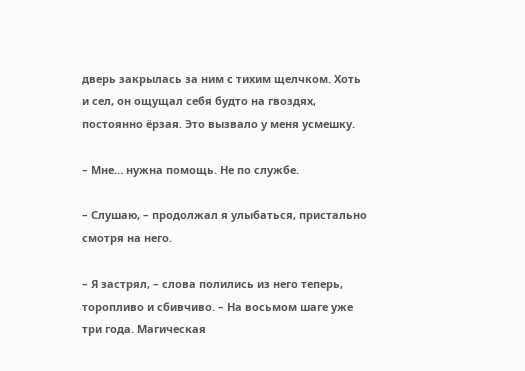дверь закрылась за ним с тихим щелчком. Хоть и сел, он ощущал себя будто на гвоздях, постоянно ёрзая. Это вызвало у меня усмешку.

– Мне… нужна помощь. Не по службе.

– Слушаю, – продолжал я улыбаться, пристально смотря на него.

– Я застрял, – слова полились из него теперь, торопливо и сбивчиво. – На восьмом шаге уже три года. Магическая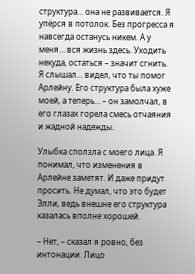структура… она не развивается. Я упёрся в потолок. Без прогресса я навсегда останусь никем. А у меня… вся жизнь здесь. Уходить некуда, остаться – значит сгнить. Я слышал… видел, что ты помог Арлейну. Его структура была хуже моей, а теперь… – он замолчал, в его глазах горела смесь отчаяния и жадной надежды.

Улыбка сползла с моего лица. Я понимал, что изменения в Арлейне заметят. И даже придут просить. Не думал, что это будет Элли, ведь внешне его структура казалась вполне хорошей.

– Нет, – сказал я ровно, без интонации. Лицо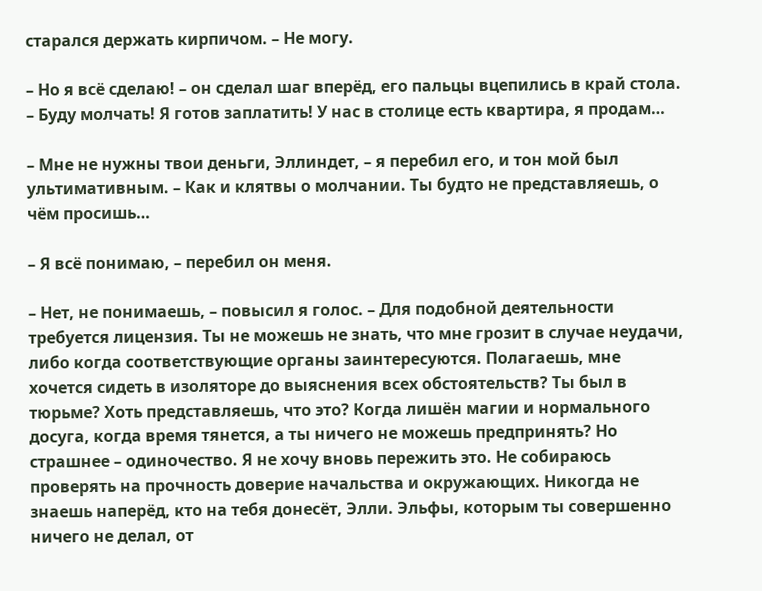старался держать кирпичом. – Не могу.

– Но я всё сделаю! – он сделал шаг вперёд, его пальцы вцепились в край стола. – Буду молчать! Я готов заплатить! У нас в столице есть квартира, я продам…

– Мне не нужны твои деньги, Эллиндет, – я перебил его, и тон мой был ультимативным. – Как и клятвы о молчании. Ты будто не представляешь, о чём просишь…

– Я всё понимаю, – перебил он меня.

– Нет, не понимаешь, – повысил я голос. – Для подобной деятельности требуется лицензия. Ты не можешь не знать, что мне грозит в случае неудачи, либо когда соответствующие органы заинтересуются. Полагаешь, мне хочется сидеть в изоляторе до выяснения всех обстоятельств? Ты был в тюрьме? Хоть представляешь, что это? Когда лишён магии и нормального досуга, когда время тянется, а ты ничего не можешь предпринять? Но страшнее – одиночество. Я не хочу вновь пережить это. Не собираюсь проверять на прочность доверие начальства и окружающих. Никогда не знаешь наперёд, кто на тебя донесёт, Элли. Эльфы, которым ты совершенно ничего не делал, от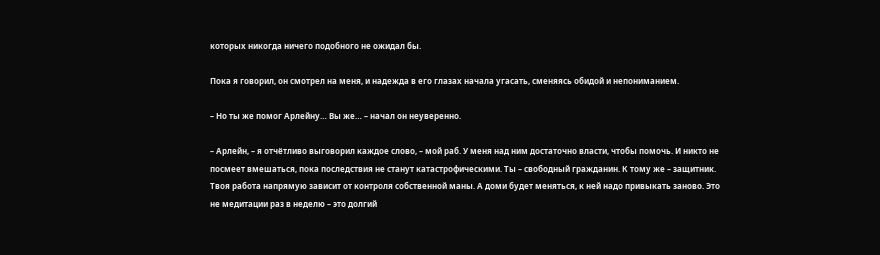которых никогда ничего подобного не ожидал бы.

Пока я говорил, он смотрел на меня, и надежда в его глазах начала угасать, сменяясь обидой и непониманием.

– Но ты же помог Арлейну… Вы же… – начал он неуверенно.

– Арлейн, – я отчётливо выговорил каждое слово, – мой раб. У меня над ним достаточно власти, чтобы помочь. И никто не посмеет вмешаться, пока последствия не станут катастрофическими. Ты – свободный гражданин. К тому же – защитник. Твоя работа напрямую зависит от контроля собственной маны. А доми будет меняться, к ней надо привыкать заново. Это не медитации раз в неделю – это долгий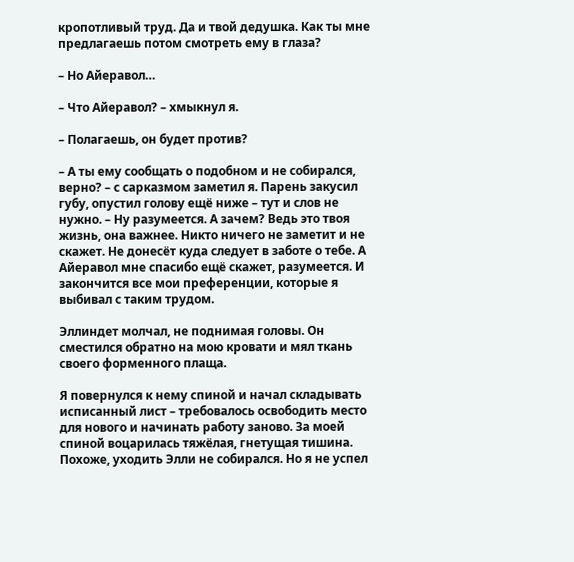кропотливый труд. Да и твой дедушка. Как ты мне предлагаешь потом смотреть ему в глаза?

– Но Айеравол…

– Что Айеравол? – хмыкнул я.

– Полагаешь, он будет против?

– А ты ему сообщать о подобном и не собирался, верно? – с сарказмом заметил я. Парень закусил губу, опустил голову ещё ниже – тут и слов не нужно. – Ну разумеется. А зачем? Ведь это твоя жизнь, она важнее. Никто ничего не заметит и не скажет. Не донесёт куда следует в заботе о тебе. А Айеравол мне спасибо ещё скажет, разумеется. И закончится все мои преференции, которые я выбивал с таким трудом.

Эллиндет молчал, не поднимая головы. Он сместился обратно на мою кровати и мял ткань своего форменного плаща.

Я повернулся к нему спиной и начал складывать исписанный лист – требовалось освободить место для нового и начинать работу заново. За моей спиной воцарилась тяжёлая, гнетущая тишина. Похоже, уходить Элли не собирался. Но я не успел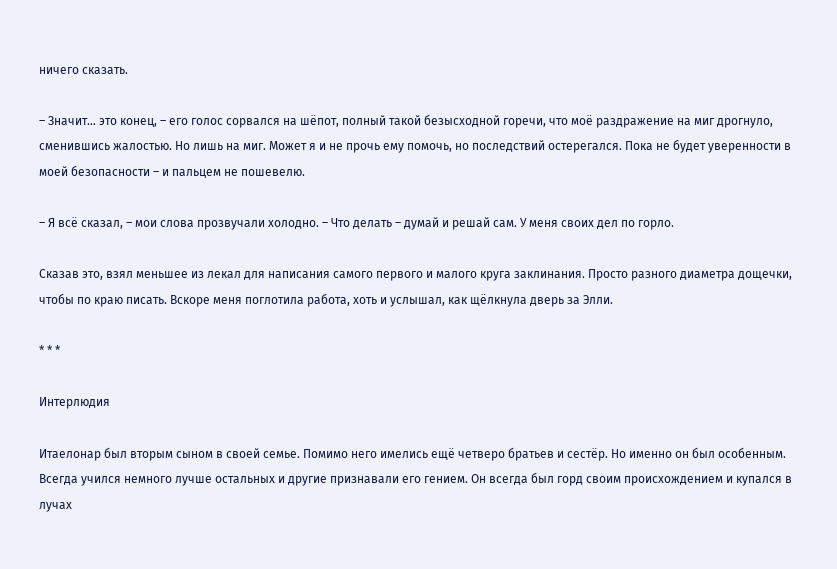ничего сказать.

– Значит… это конец, – его голос сорвался на шёпот, полный такой безысходной горечи, что моё раздражение на миг дрогнуло, сменившись жалостью. Но лишь на миг. Может я и не прочь ему помочь, но последствий остерегался. Пока не будет уверенности в моей безопасности – и пальцем не пошевелю.

– Я всё сказал, – мои слова прозвучали холодно. – Что делать – думай и решай сам. У меня своих дел по горло.

Сказав это, взял меньшее из лекал для написания самого первого и малого круга заклинания. Просто разного диаметра дощечки, чтобы по краю писать. Вскоре меня поглотила работа, хоть и услышал, как щёлкнула дверь за Элли.

* * *

Интерлюдия

Итаелонар был вторым сыном в своей семье. Помимо него имелись ещё четверо братьев и сестёр. Но именно он был особенным. Всегда учился немного лучше остальных и другие признавали его гением. Он всегда был горд своим происхождением и купался в лучах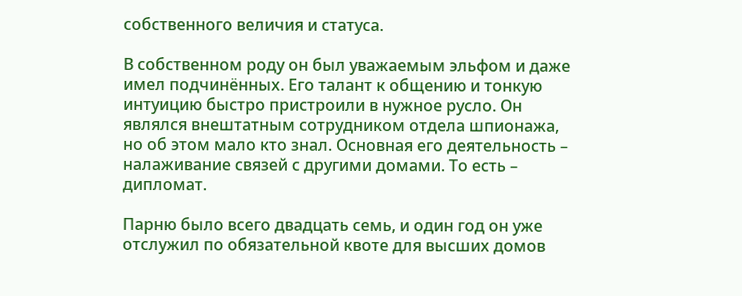собственного величия и статуса.

В собственном роду он был уважаемым эльфом и даже имел подчинённых. Его талант к общению и тонкую интуицию быстро пристроили в нужное русло. Он являлся внештатным сотрудником отдела шпионажа, но об этом мало кто знал. Основная его деятельность – налаживание связей с другими домами. То есть – дипломат.

Парню было всего двадцать семь, и один год он уже отслужил по обязательной квоте для высших домов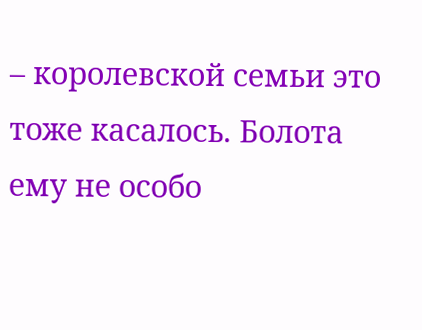– королевской семьи это тоже касалось. Болота ему не особо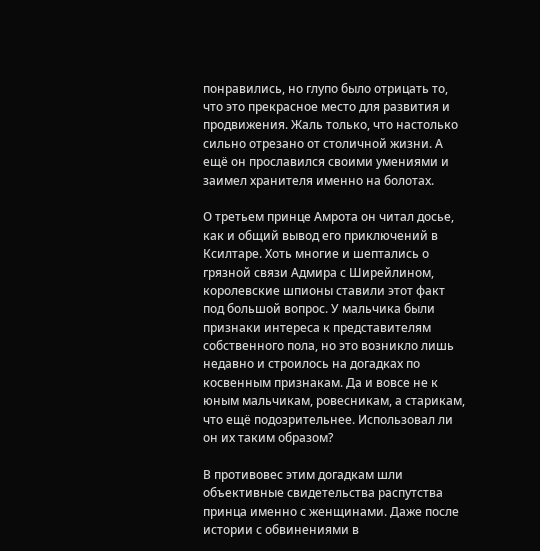понравились, но глупо было отрицать то, что это прекрасное место для развития и продвижения. Жаль только, что настолько сильно отрезано от столичной жизни. А ещё он прославился своими умениями и заимел хранителя именно на болотах.

О третьем принце Амрота он читал досье, как и общий вывод его приключений в Ксилтаре. Хоть многие и шептались о грязной связи Адмира с Ширейлином, королевские шпионы ставили этот факт под большой вопрос. У мальчика были признаки интереса к представителям собственного пола, но это возникло лишь недавно и строилось на догадках по косвенным признакам. Да и вовсе не к юным мальчикам, ровесникам, а старикам, что ещё подозрительнее. Использовал ли он их таким образом?

В противовес этим догадкам шли объективные свидетельства распутства принца именно с женщинами. Даже после истории с обвинениями в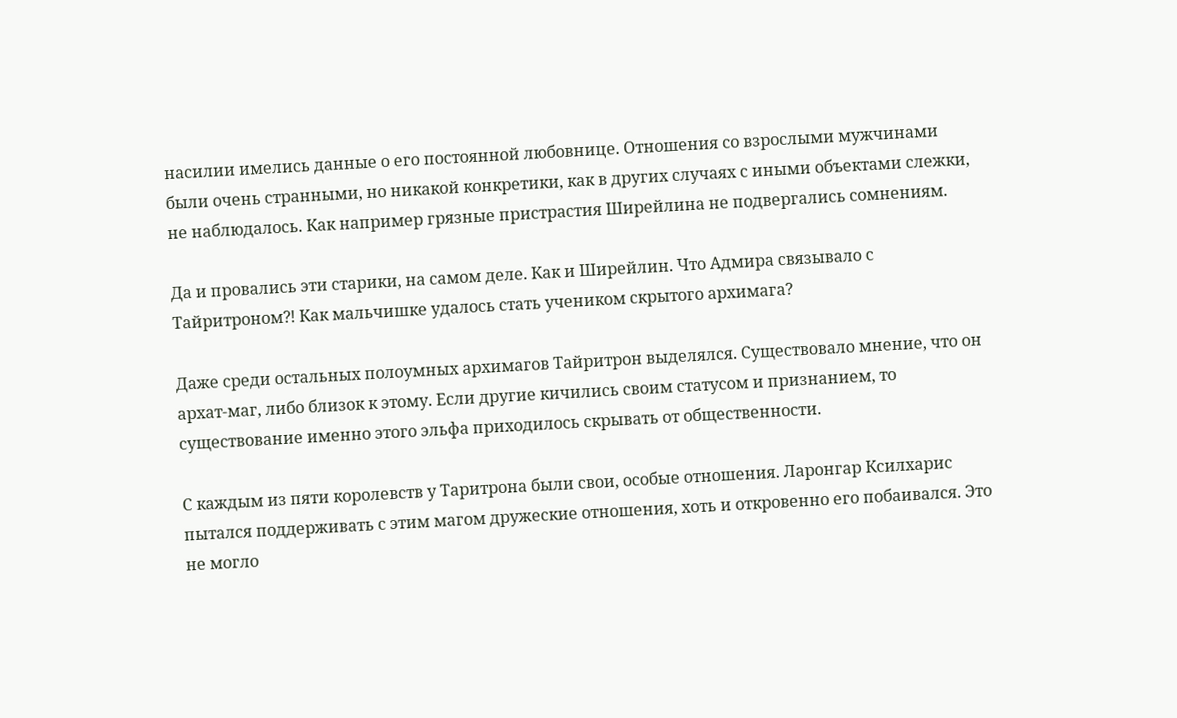насилии имелись данные о его постоянной любовнице. Отношения со взрослыми мужчинами были очень странными, но никакой конкретики, как в других случаях с иными объектами слежки, не наблюдалось. Как например грязные пристрастия Ширейлина не подвергались сомнениям.

Да и провались эти старики, на самом деле. Как и Ширейлин. Что Адмира связывало с Тайритроном⁈ Как мальчишке удалось стать учеником скрытого архимага?

Даже среди остальных полоумных архимагов Тайритрон выделялся. Существовало мнение, что он архат-маг, либо близок к этому. Если другие кичились своим статусом и признанием, то существование именно этого эльфа приходилось скрывать от общественности.

С каждым из пяти королевств у Таритрона были свои, особые отношения. Ларонгар Ксилхарис пытался поддерживать с этим магом дружеские отношения, хоть и откровенно его побаивался. Это не могло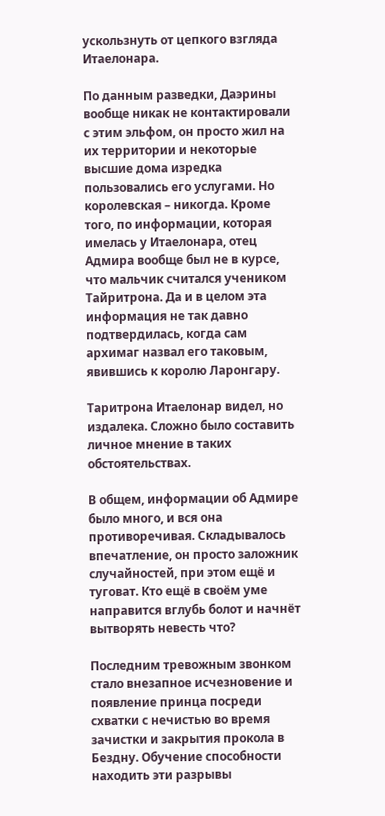ускользнуть от цепкого взгляда Итаелонара.

По данным разведки, Даэрины вообще никак не контактировали с этим эльфом, он просто жил на их территории и некоторые высшие дома изредка пользовались его услугами. Но королевская – никогда. Кроме того, по информации, которая имелась у Итаелонара, отец Адмира вообще был не в курсе, что мальчик считался учеником Тайритрона. Да и в целом эта информация не так давно подтвердилась, когда сам архимаг назвал его таковым, явившись к королю Ларонгару.

Таритрона Итаелонар видел, но издалека. Сложно было составить личное мнение в таких обстоятельствах.

В общем, информации об Адмире было много, и вся она противоречивая. Складывалось впечатление, он просто заложник случайностей, при этом ещё и туговат. Кто ещё в своём уме направится вглубь болот и начнёт вытворять невесть что?

Последним тревожным звонком стало внезапное исчезновение и появление принца посреди схватки с нечистью во время зачистки и закрытия прокола в Бездну. Обучение способности находить эти разрывы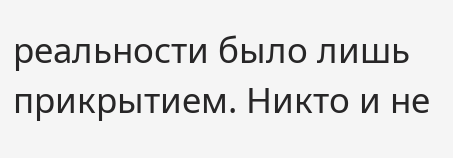реальности было лишь прикрытием. Никто и не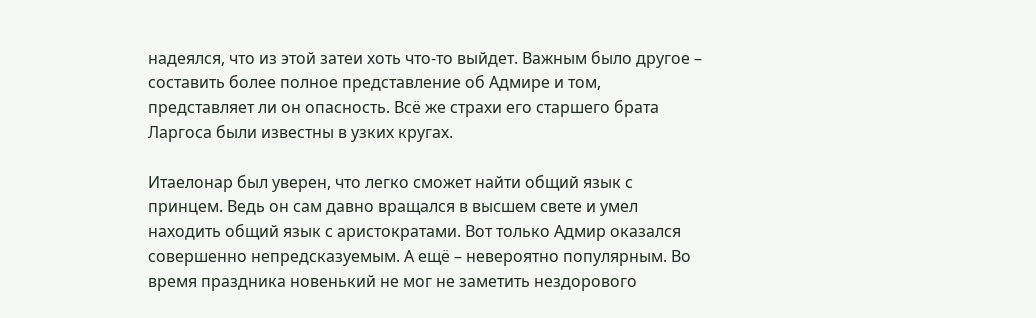надеялся, что из этой затеи хоть что-то выйдет. Важным было другое – составить более полное представление об Адмире и том, представляет ли он опасность. Всё же страхи его старшего брата Ларгоса были известны в узких кругах.

Итаелонар был уверен, что легко сможет найти общий язык с принцем. Ведь он сам давно вращался в высшем свете и умел находить общий язык с аристократами. Вот только Адмир оказался совершенно непредсказуемым. А ещё – невероятно популярным. Во время праздника новенький не мог не заметить нездорового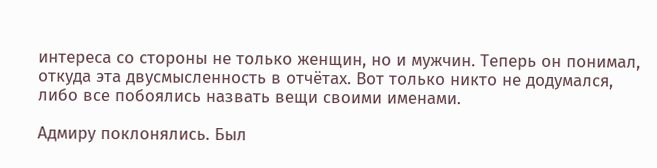интереса со стороны не только женщин, но и мужчин. Теперь он понимал, откуда эта двусмысленность в отчётах. Вот только никто не додумался, либо все побоялись назвать вещи своими именами.

Адмиру поклонялись. Был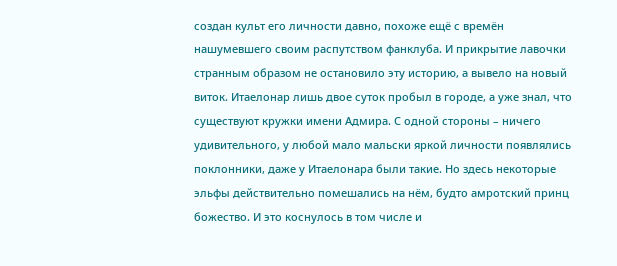создан культ его личности давно, похоже ещё с времён нашумевшего своим распутством фанклуба. И прикрытие лавочки странным образом не остановило эту историю, а вывело на новый виток. Итаелонар лишь двое суток пробыл в городе, а уже знал, что существуют кружки имени Адмира. С одной стороны – ничего удивительного, у любой мало мальски яркой личности появлялись поклонники, даже у Итаелонара были такие. Но здесь некоторые эльфы действительно помешались на нём, будто амротский принц божество. И это коснулось в том числе и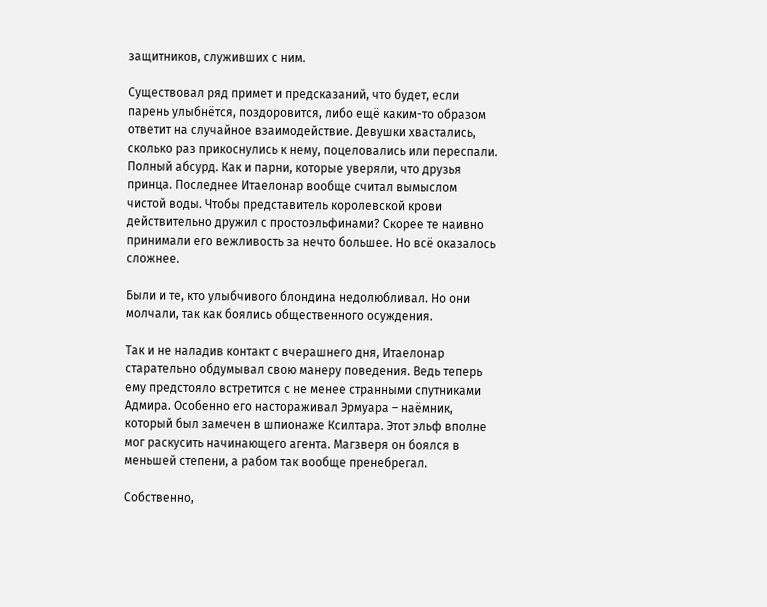защитников, служивших с ним.

Существовал ряд примет и предсказаний, что будет, если парень улыбнётся, поздоровится, либо ещё каким-то образом ответит на случайное взаимодействие. Девушки хвастались, сколько раз прикоснулись к нему, поцеловались или переспали. Полный абсурд. Как и парни, которые уверяли, что друзья принца. Последнее Итаелонар вообще считал вымыслом чистой воды. Чтобы представитель королевской крови действительно дружил с простоэльфинами? Скорее те наивно принимали его вежливость за нечто большее. Но всё оказалось сложнее.

Были и те, кто улыбчивого блондина недолюбливал. Но они молчали, так как боялись общественного осуждения.

Так и не наладив контакт с вчерашнего дня, Итаелонар старательно обдумывал свою манеру поведения. Ведь теперь ему предстояло встретится с не менее странными спутниками Адмира. Особенно его настораживал Эрмуара – наёмник, который был замечен в шпионаже Ксилтара. Этот эльф вполне мог раскусить начинающего агента. Магзверя он боялся в меньшей степени, а рабом так вообще пренебрегал.

Собственно,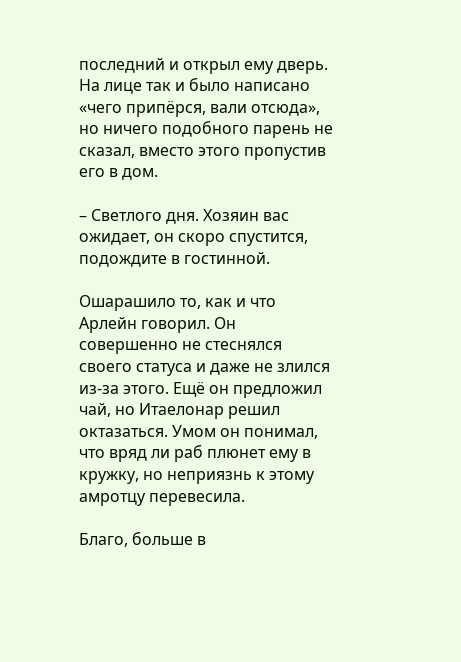последний и открыл ему дверь. На лице так и было написано «чего припёрся, вали отсюда», но ничего подобного парень не сказал, вместо этого пропустив его в дом.

– Светлого дня. Хозяин вас ожидает, он скоро спустится, подождите в гостинной.

Ошарашило то, как и что Арлейн говорил. Он совершенно не стеснялся своего статуса и даже не злился из-за этого. Ещё он предложил чай, но Итаелонар решил октазаться. Умом он понимал, что вряд ли раб плюнет ему в кружку, но неприязнь к этому амротцу перевесила.

Благо, больше в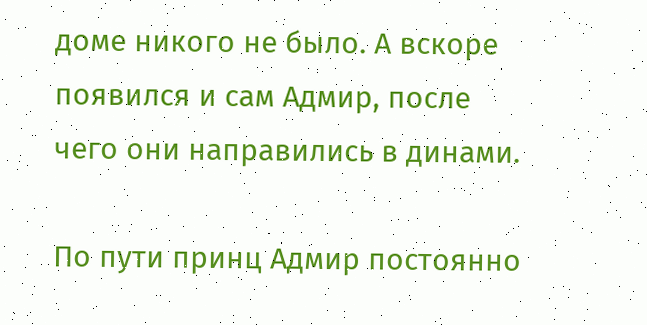доме никого не было. А вскоре появился и сам Адмир, после чего они направились в динами.

По пути принц Адмир постоянно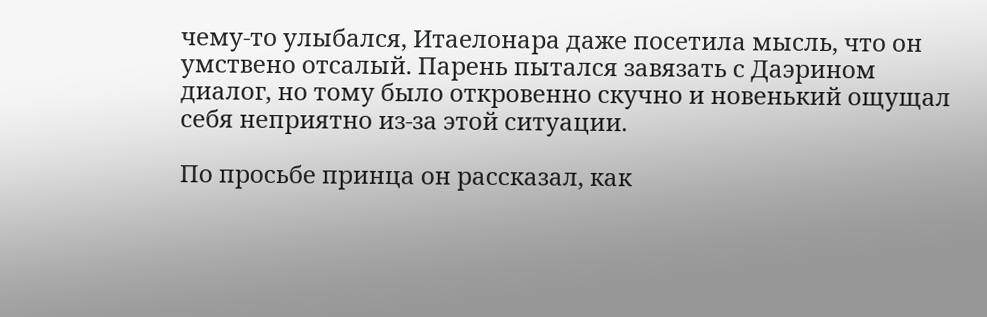чему-то улыбался, Итаелонара даже посетила мысль, что он умствено отсалый. Парень пытался завязать с Даэрином диалог, но тому было откровенно скучно и новенький ощущал себя неприятно из-за этой ситуации.

По просьбе принца он рассказал, как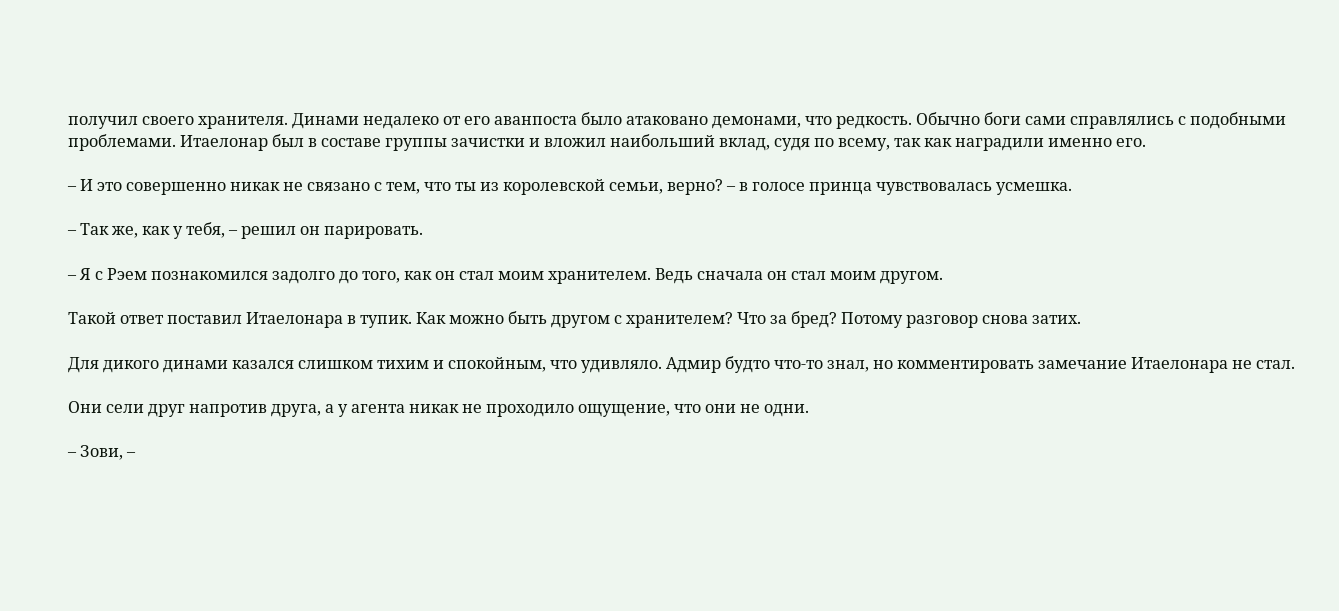получил своего хранителя. Динами недалеко от его аванпоста было атаковано демонами, что редкость. Обычно боги сами справлялись с подобными проблемами. Итаелонар был в составе группы зачистки и вложил наибольший вклад, судя по всему, так как наградили именно его.

– И это совершенно никак не связано с тем, что ты из королевской семьи, верно? – в голосе принца чувствовалась усмешка.

– Так же, как у тебя, – решил он парировать.

– Я с Рэем познакомился задолго до того, как он стал моим хранителем. Ведь сначала он стал моим другом.

Такой ответ поставил Итаелонара в тупик. Как можно быть другом с хранителем? Что за бред? Потому разговор снова затих.

Для дикого динами казался слишком тихим и спокойным, что удивляло. Адмир будто что-то знал, но комментировать замечание Итаелонара не стал.

Они сели друг напротив друга, а у агента никак не проходило ощущение, что они не одни.

– Зови, –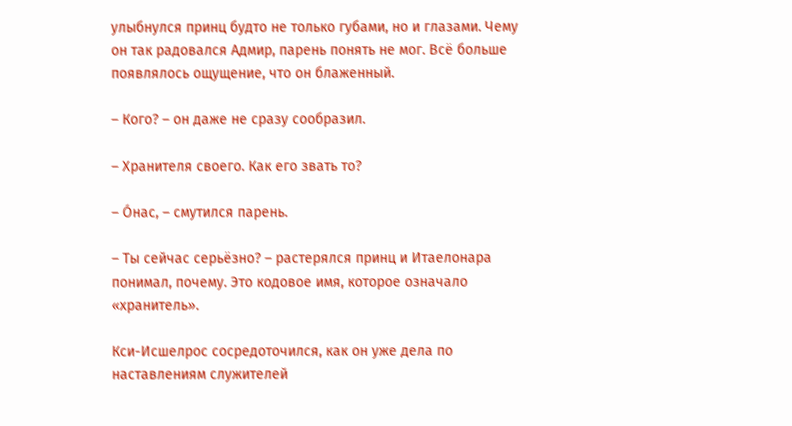улыбнулся принц будто не только губами, но и глазами. Чему он так радовался Адмир, парень понять не мог. Всё больше появлялось ощущение, что он блаженный.

– Кого? – он даже не сразу сообразил.

– Хранителя своего. Как его звать то?

– О́нас, – смутился парень.

– Ты сейчас серьёзно? – растерялся принц и Итаелонара понимал, почему. Это кодовое имя, которое означало «хранитель».

Кси-Исшелрос сосредоточился, как он уже дела по наставлениям служителей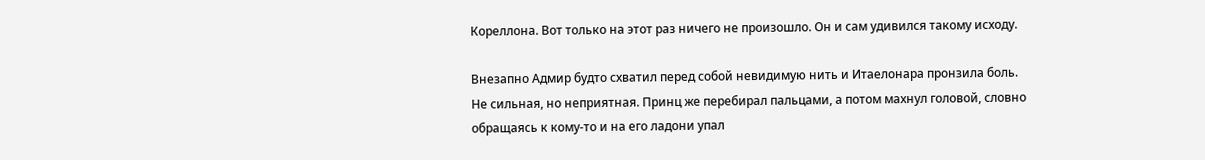Кореллона. Вот только на этот раз ничего не произошло. Он и сам удивился такому исходу.

Внезапно Адмир будто схватил перед собой невидимую нить и Итаелонара пронзила боль. Не сильная, но неприятная. Принц же перебирал пальцами, а потом махнул головой, словно обращаясь к кому-то и на его ладони упал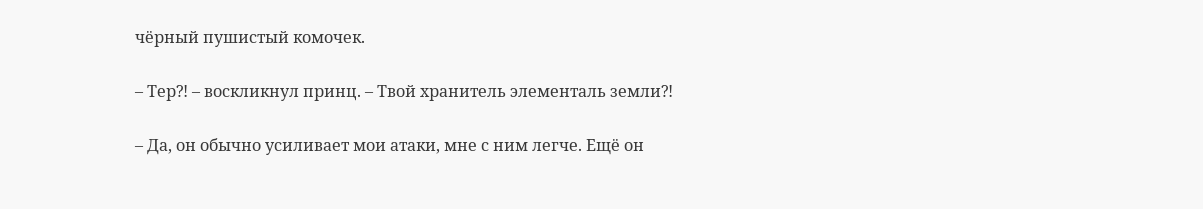чёрный пушистый комочек.

– Тер⁈ – воскликнул принц. – Твой хранитель элементаль земли⁈

– Да, он обычно усиливает мои атаки, мне с ним легче. Ещё он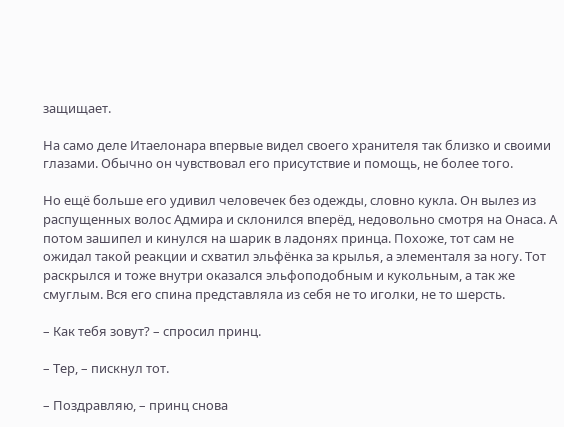защищает.

На само деле Итаелонара впервые видел своего хранителя так близко и своими глазами. Обычно он чувствовал его присутствие и помощь, не более того.

Но ещё больше его удивил человечек без одежды, словно кукла. Он вылез из распущенных волос Адмира и склонился вперёд, недовольно смотря на Онаса. А потом зашипел и кинулся на шарик в ладонях принца. Похоже, тот сам не ожидал такой реакции и схватил эльфёнка за крылья, а элементаля за ногу. Тот раскрылся и тоже внутри оказался эльфоподобным и кукольным, а так же смуглым. Вся его спина представляла из себя не то иголки, не то шерсть.

– Как тебя зовут? – спросил принц.

– Тер, – пискнул тот.

– Поздравляю, – принц снова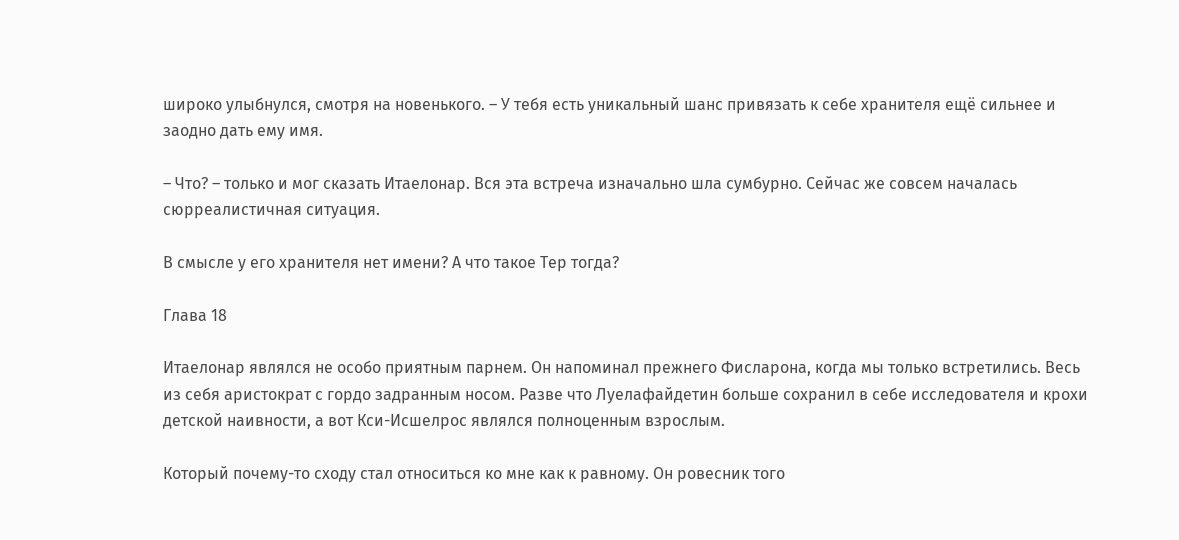широко улыбнулся, смотря на новенького. – У тебя есть уникальный шанс привязать к себе хранителя ещё сильнее и заодно дать ему имя.

– Что? – только и мог сказать Итаелонар. Вся эта встреча изначально шла сумбурно. Сейчас же совсем началась сюрреалистичная ситуация.

В смысле у его хранителя нет имени? А что такое Тер тогда?

Глава 18

Итаелонар являлся не особо приятным парнем. Он напоминал прежнего Фисларона, когда мы только встретились. Весь из себя аристократ с гордо задранным носом. Разве что Луелафайдетин больше сохранил в себе исследователя и крохи детской наивности, а вот Кси-Исшелрос являлся полноценным взрослым.

Который почему-то сходу стал относиться ко мне как к равному. Он ровесник того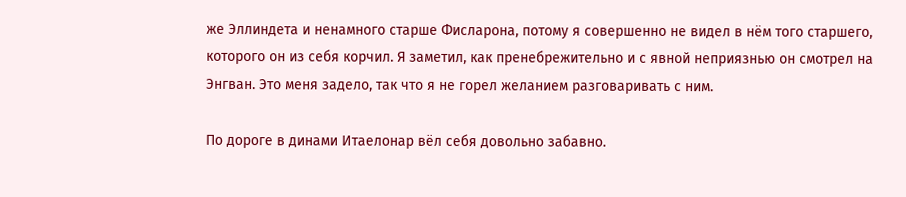же Эллиндета и ненамного старше Фисларона, потому я совершенно не видел в нём того старшего, которого он из себя корчил. Я заметил, как пренебрежительно и с явной неприязнью он смотрел на Энгван. Это меня задело, так что я не горел желанием разговаривать с ним.

По дороге в динами Итаелонар вёл себя довольно забавно.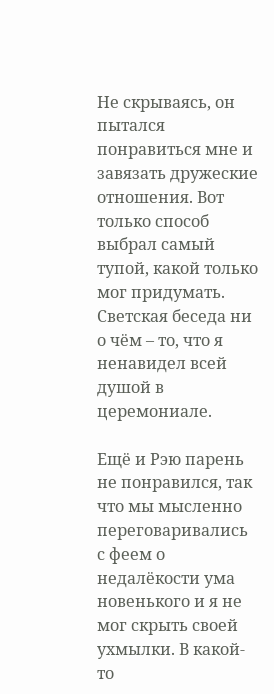Не скрываясь, он пытался понравиться мне и завязать дружеские отношения. Вот только способ выбрал самый тупой, какой только мог придумать. Светская беседа ни о чём – то, что я ненавидел всей душой в церемониале.

Ещё и Рэю парень не понравился, так что мы мысленно переговаривались с феем о недалёкости ума новенького и я не мог скрыть своей ухмылки. В какой-то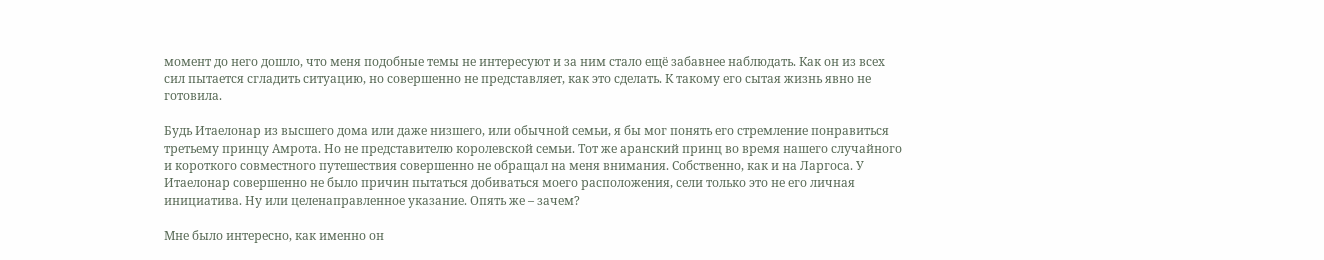момент до него дошло, что меня подобные темы не интересуют и за ним стало ещё забавнее наблюдать. Как он из всех сил пытается сгладить ситуацию, но совершенно не представляет, как это сделать. К такому его сытая жизнь явно не готовила.

Будь Итаелонар из высшего дома или даже низшего, или обычной семьи, я бы мог понять его стремление понравиться третьему принцу Амрота. Но не представителю королевской семьи. Тот же аранский принц во время нашего случайного и короткого совместного путешествия совершенно не обращал на меня внимания. Собственно, как и на Ларгоса. У Итаелонар совершенно не было причин пытаться добиваться моего расположения, сели только это не его личная инициатива. Ну или целенаправленное указание. Опять же – зачем?

Мне было интересно, как именно он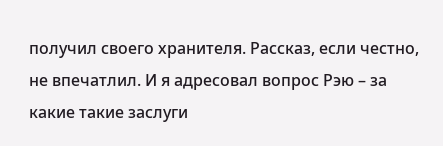получил своего хранителя. Рассказ, если честно, не впечатлил. И я адресовал вопрос Рэю – за какие такие заслуги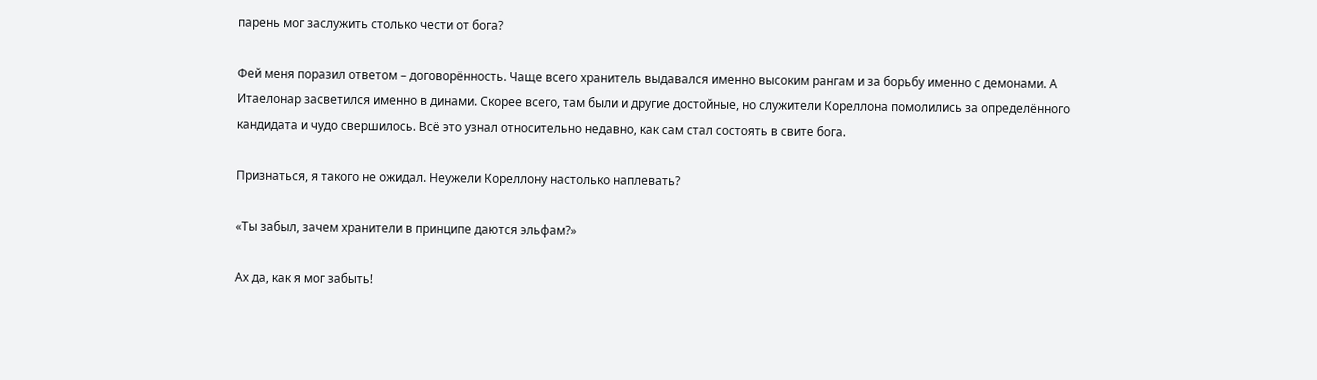парень мог заслужить столько чести от бога?

Фей меня поразил ответом – договорённость. Чаще всего хранитель выдавался именно высоким рангам и за борьбу именно с демонами. А Итаелонар засветился именно в динами. Скорее всего, там были и другие достойные, но служители Кореллона помолились за определённого кандидата и чудо свершилось. Всё это узнал относительно недавно, как сам стал состоять в свите бога.

Признаться, я такого не ожидал. Неужели Кореллону настолько наплевать?

«Ты забыл, зачем хранители в принципе даются эльфам?»

Ах да, как я мог забыть!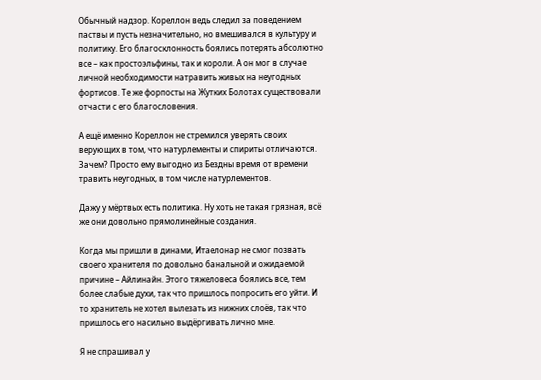Обычный надзор. Кореллон ведь следил за поведением паствы и пусть незначительно, но вмешивался в культуру и политику. Его благосклонность боялись потерять абсолютно все – как простоэльфины, так и короли. А он мог в случае личной необходимости натравить живых на неугодных фортисов. Те же форпосты на Жутких Болотах существовали отчасти с его благословения.

А ещё именно Кореллон не стремился уверять своих верующих в том, что натурлементы и спириты отличаются. Зачем? Просто ему выгодно из Бездны время от времени травить неугодных, в том числе натурлементов.

Дажу у мёртвых есть политика. Ну хоть не такая грязная, всё же они довольно прямолинейные создания.

Когда мы пришли в динами, Итаелонар не смог позвать своего хранителя по довольно банальной и ожидаемой причине – Айлинайн. Этого тяжеловеса боялись все, тем более слабые духи, так что пришлось попросить его уйти. И то хранитель не хотел вылезать из нижних слоёв, так что пришлось его насильно выдёргивать лично мне.

Я не спрашивал у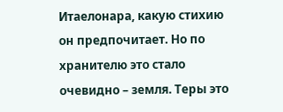Итаелонара, какую стихию он предпочитает. Но по хранителю это стало очевидно – земля. Теры это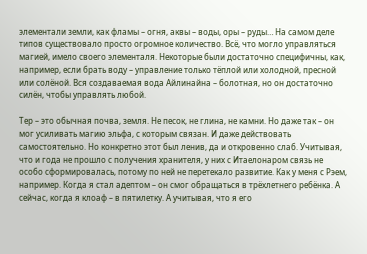элементали земли, как фламы – огня, аквы – воды, оры – руды… На самом деле типов существовало просто огромное количество. Всё, что могло управляться магией, имело своего элементаля. Некоторые были достаточно специфичны, как, например, если брать воду – управление только тёплой или холодной, пресной или солёной. Вся создаваемая вода Айлинайна – болотная, но он достаточно силён, чтобы управлять любой.

Тер – это обычная почва, земля. Не песок, не глина, не камни. Но даже так – он мог усиливать магию эльфа, с которым связан. И даже действовать самостоятельно. Но конкретно этот был ленив, да и откровенно слаб. Учитывая, что и года не прошло с получения хранителя, у них с Итаелонаром связь не особо сформировалась, потому по ней не перетекало развитие. Как у меня с Рэем, например. Когда я стал адептом – он смог обращаться в трёхлетнего ребёнка. А сейчас, когда я клоаф – в пятилетку. А учитывая, что я его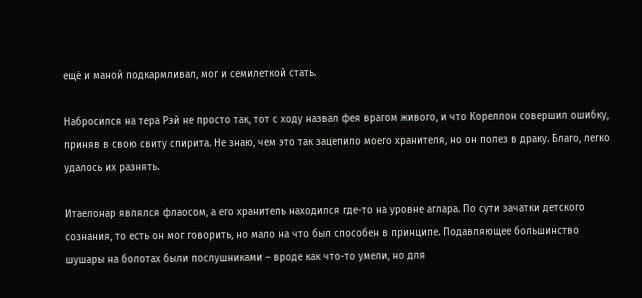ещё и маной подкармливал, мог и семилеткой стать.

Набросился на тера Рэй не просто так, тот с ходу назвал фея врагом живого, и что Кореллон совершил ошибку, приняв в свою свиту спирита. Не знаю, чем это так зацепило моего хранителя, но он полез в драку. Благо, легко удалось их разнять.

Итаелонар являлся флаосом, а его хранитель находился где-то на уровне аглара. По сути зачатки детского сознания, то есть он мог говорить, но мало на что был способен в принципе. Подавляющее большинство шушары на болотах были послушниками – вроде как что-то умели, но для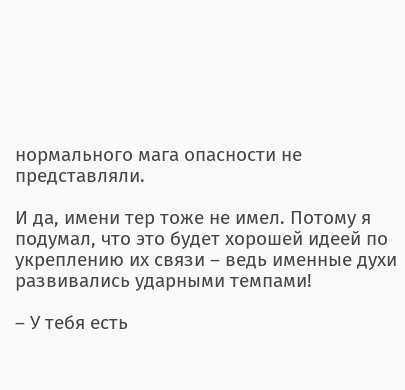нормального мага опасности не представляли.

И да, имени тер тоже не имел. Потому я подумал, что это будет хорошей идеей по укреплению их связи – ведь именные духи развивались ударными темпами!

– У тебя есть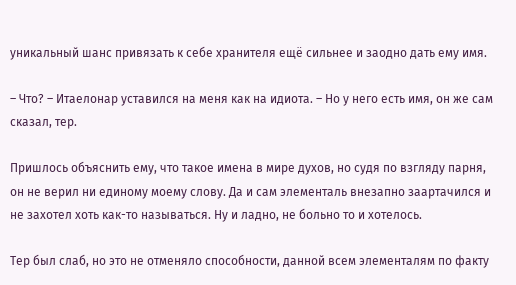уникальный шанс привязать к себе хранителя ещё сильнее и заодно дать ему имя.

– Что? – Итаелонар уставился на меня как на идиота. – Но у него есть имя, он же сам сказал, тер.

Пришлось объяснить ему, что такое имена в мире духов, но судя по взгляду парня, он не верил ни единому моему слову. Да и сам элементаль внезапно заартачился и не захотел хоть как-то называться. Ну и ладно, не больно то и хотелось.

Тер был слаб, но это не отменяло способности, данной всем элементалям по факту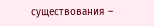существования –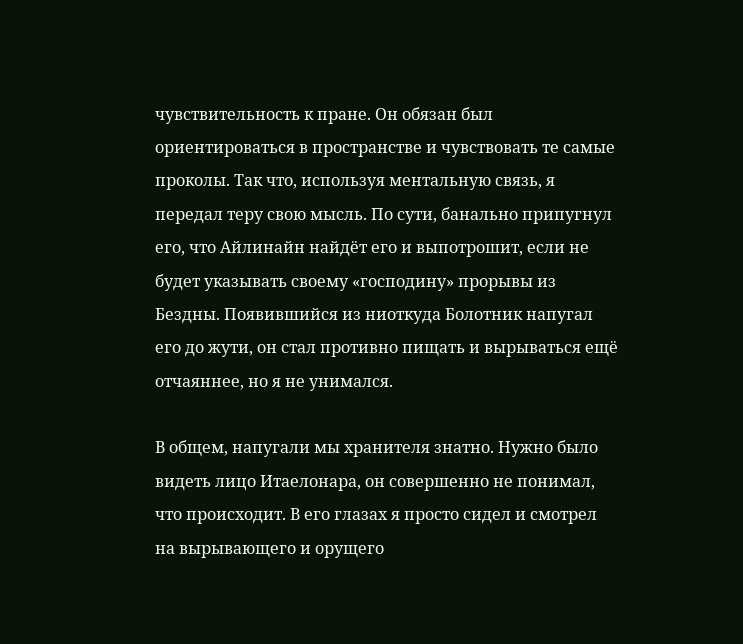чувствительность к пране. Он обязан был ориентироваться в пространстве и чувствовать те самые проколы. Так что, используя ментальную связь, я передал теру свою мысль. По сути, банально припугнул его, что Айлинайн найдёт его и выпотрошит, если не будет указывать своему «господину» прорывы из Бездны. Появившийся из ниоткуда Болотник напугал его до жути, он стал противно пищать и вырываться ещё отчаяннее, но я не унимался.

В общем, напугали мы хранителя знатно. Нужно было видеть лицо Итаелонара, он совершенно не понимал, что происходит. В его глазах я просто сидел и смотрел на вырывающего и орущего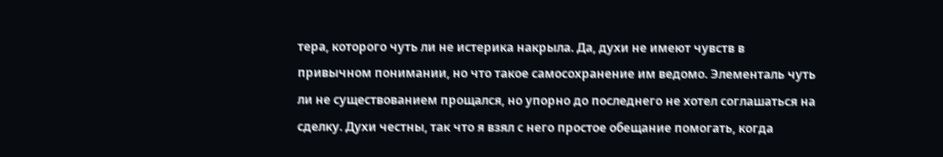тера, которого чуть ли не истерика накрыла. Да, духи не имеют чувств в привычном понимании, но что такое самосохранение им ведомо. Элементаль чуть ли не существованием прощался, но упорно до последнего не хотел соглашаться на сделку. Духи честны, так что я взял с него простое обещание помогать, когда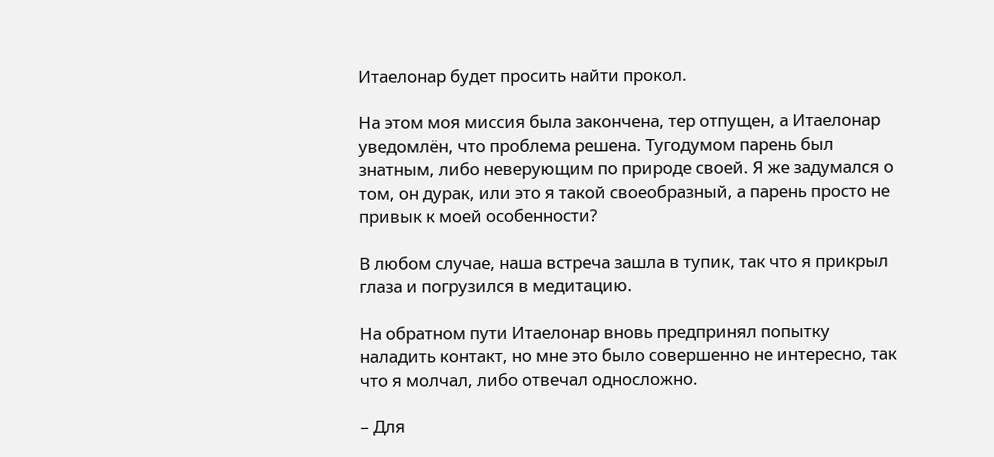Итаелонар будет просить найти прокол.

На этом моя миссия была закончена, тер отпущен, а Итаелонар уведомлён, что проблема решена. Тугодумом парень был знатным, либо неверующим по природе своей. Я же задумался о том, он дурак, или это я такой своеобразный, а парень просто не привык к моей особенности?

В любом случае, наша встреча зашла в тупик, так что я прикрыл глаза и погрузился в медитацию.

На обратном пути Итаелонар вновь предпринял попытку наладить контакт, но мне это было совершенно не интересно, так что я молчал, либо отвечал односложно.

– Для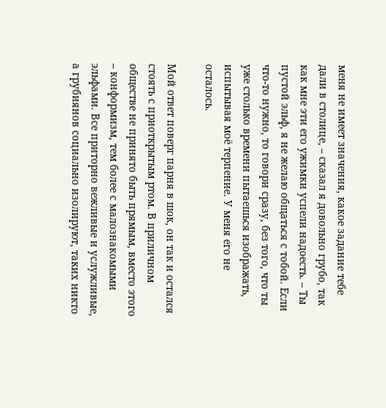меня не имеет значения, какое задание тебе дали в столице, – сказал я довольно грубо, так как мне эти его ужимки успели надоесть. – Ты пустой эльф, я не желаю общаться с тобой. Если что-то нужно, то говори сразу, без того, что ты уже столько времени пытаешься изображать, испытывая моё терпение. У меня его не осталось.

Мой ответ поверг парня в шок, он так и остался стоять с приоткрытым ртом. В приличном обществе не принято быть прямым, вместо этого – конформизм, тем более с малознакомыми эльфами. Все приторно вежливые и услужливые, а грубиянов социально изолируют, таких никто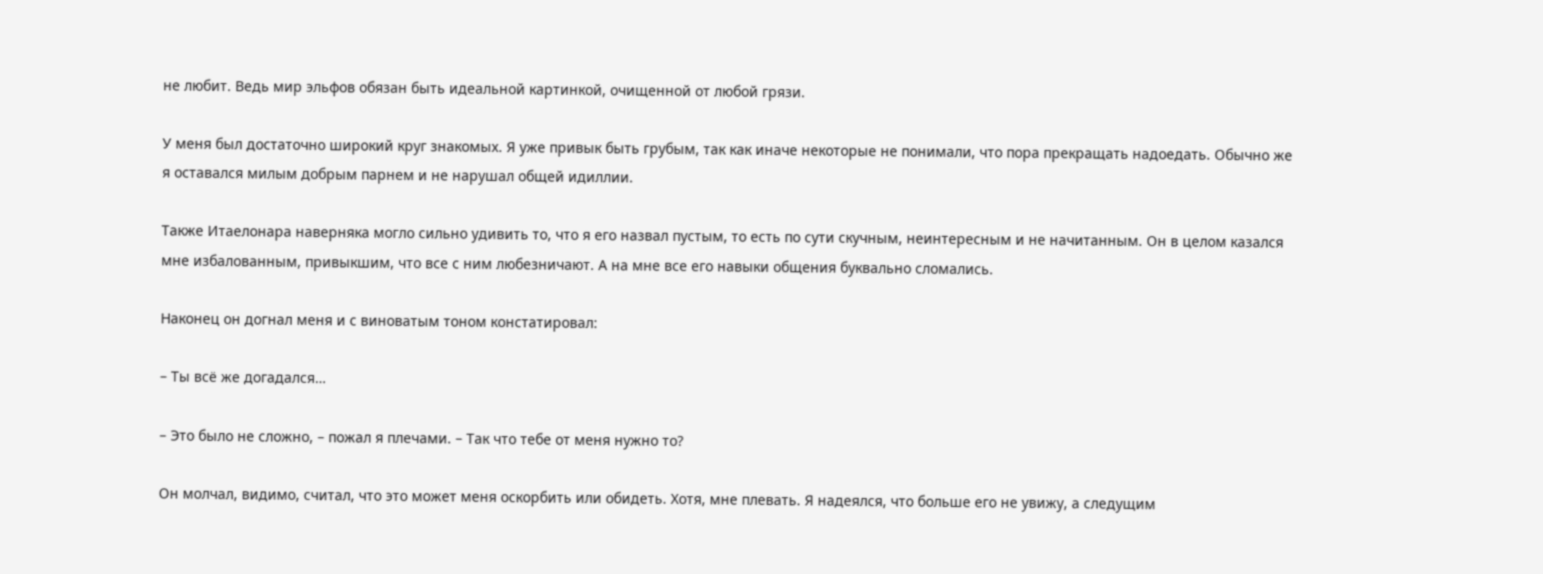не любит. Ведь мир эльфов обязан быть идеальной картинкой, очищенной от любой грязи.

У меня был достаточно широкий круг знакомых. Я уже привык быть грубым, так как иначе некоторые не понимали, что пора прекращать надоедать. Обычно же я оставался милым добрым парнем и не нарушал общей идиллии.

Также Итаелонара наверняка могло сильно удивить то, что я его назвал пустым, то есть по сути скучным, неинтересным и не начитанным. Он в целом казался мне избалованным, привыкшим, что все с ним любезничают. А на мне все его навыки общения буквально сломались.

Наконец он догнал меня и с виноватым тоном констатировал:

– Ты всё же догадался…

– Это было не сложно, – пожал я плечами. – Так что тебе от меня нужно то?

Он молчал, видимо, считал, что это может меня оскорбить или обидеть. Хотя, мне плевать. Я надеялся, что больше его не увижу, а следущим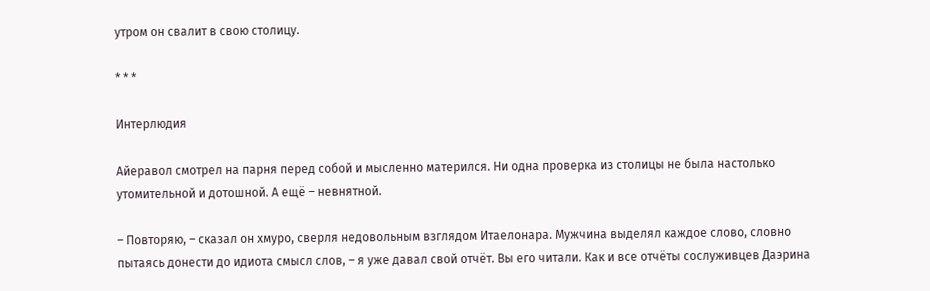утром он свалит в свою столицу.

* * *

Интерлюдия

Айеравол смотрел на парня перед собой и мысленно матерился. Ни одна проверка из столицы не была настолько утомительной и дотошной. А ещё – невнятной.

– Повторяю, – сказал он хмуро, сверля недовольным взглядом Итаелонара. Мужчина выделял каждое слово, словно пытаясь донести до идиота смысл слов, – я уже давал свой отчёт. Вы его читали. Как и все отчёты сослуживцев Даэрина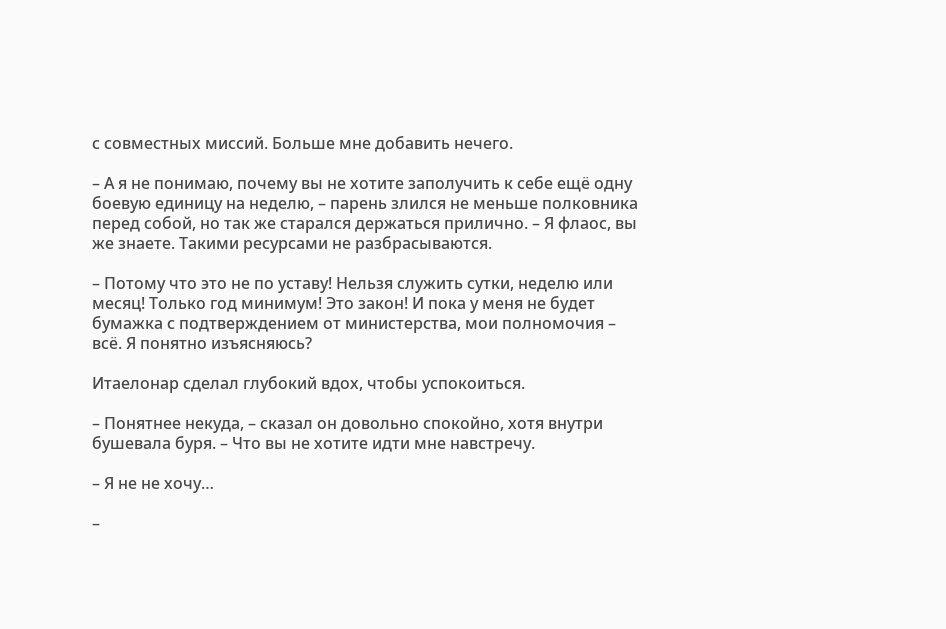с совместных миссий. Больше мне добавить нечего.

– А я не понимаю, почему вы не хотите заполучить к себе ещё одну боевую единицу на неделю, – парень злился не меньше полковника перед собой, но так же старался держаться прилично. – Я флаос, вы же знаете. Такими ресурсами не разбрасываются.

– Потому что это не по уставу! Нельзя служить сутки, неделю или месяц! Только год минимум! Это закон! И пока у меня не будет бумажка с подтверждением от министерства, мои полномочия – всё. Я понятно изъясняюсь?

Итаелонар сделал глубокий вдох, чтобы успокоиться.

– Понятнее некуда, – сказал он довольно спокойно, хотя внутри бушевала буря. – Что вы не хотите идти мне навстречу.

– Я не не хочу…

–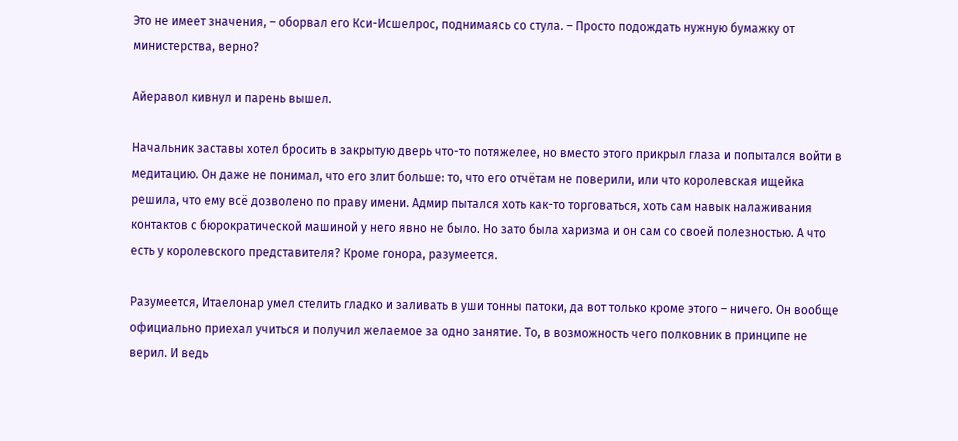Это не имеет значения, – оборвал его Кси-Исшелрос, поднимаясь со стула. – Просто подождать нужную бумажку от министерства, верно?

Айеравол кивнул и парень вышел.

Начальник заставы хотел бросить в закрытую дверь что-то потяжелее, но вместо этого прикрыл глаза и попытался войти в медитацию. Он даже не понимал, что его злит больше: то, что его отчётам не поверили, или что королевская ищейка решила, что ему всё дозволено по праву имени. Адмир пытался хоть как-то торговаться, хоть сам навык налаживания контактов с бюрократической машиной у него явно не было. Но зато была харизма и он сам со своей полезностью. А что есть у королевского представителя? Кроме гонора, разумеется.

Разумеется, Итаелонар умел стелить гладко и заливать в уши тонны патоки, да вот только кроме этого – ничего. Он вообще официально приехал учиться и получил желаемое за одно занятие. То, в возможность чего полковник в принципе не верил. И ведь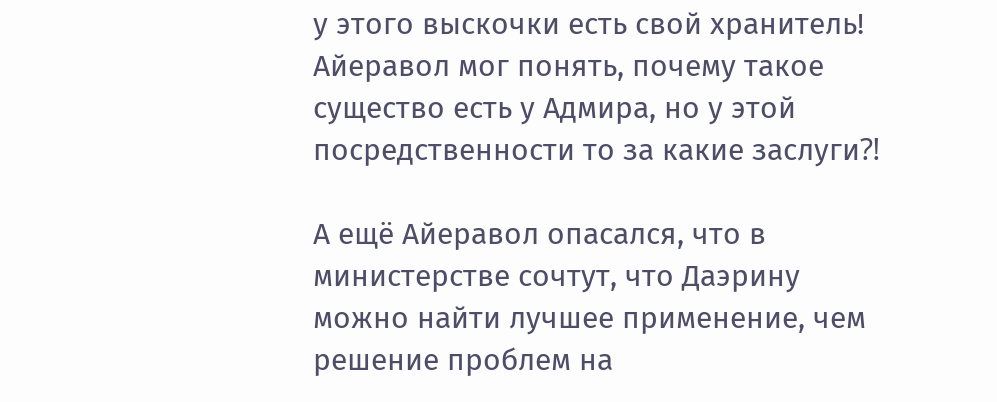у этого выскочки есть свой хранитель! Айеравол мог понять, почему такое существо есть у Адмира, но у этой посредственности то за какие заслуги⁈

А ещё Айеравол опасался, что в министерстве сочтут, что Даэрину можно найти лучшее применение, чем решение проблем на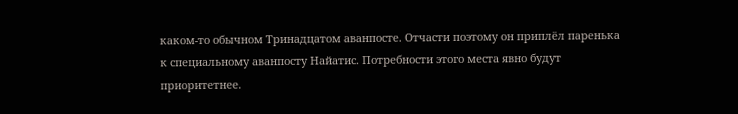каком-то обычном Тринадцатом аванпосте. Отчасти поэтому он приплёл паренька к специальному аванпосту Найатис. Потребности этого места явно будут приоритетнее.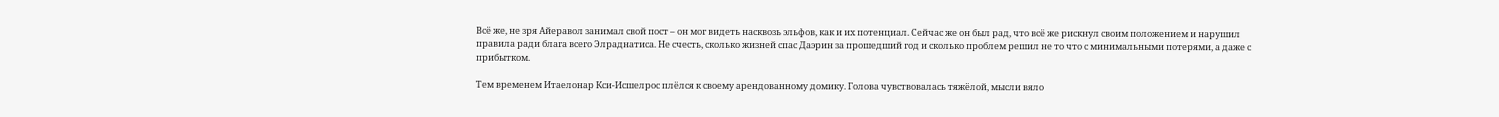Всё же, не зря Айеравол занимал свой пост – он мог видеть насквозь эльфов, как и их потенциал. Сейчас же он был рад, что всё же рискнул своим положением и нарушил правила ради блага всего Элраднатиса. Не счесть, сколько жизней спас Даэрин за прошедший год и сколько проблем решил не то что с минимальными потерями, а даже с прибытком.

Тем временем Итаелонар Кси-Исшелрос плёлся к своему арендованному домику. Голова чувствовалась тяжёлой, мысли вяло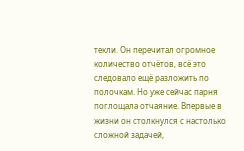текли. Он перечитал огромное количество отчётов, всё это следовало ещё разложить по полочкам. Но уже сейчас парня поглощала отчаяние. Впервые в жизни он столкнулся с настолько сложной задачей,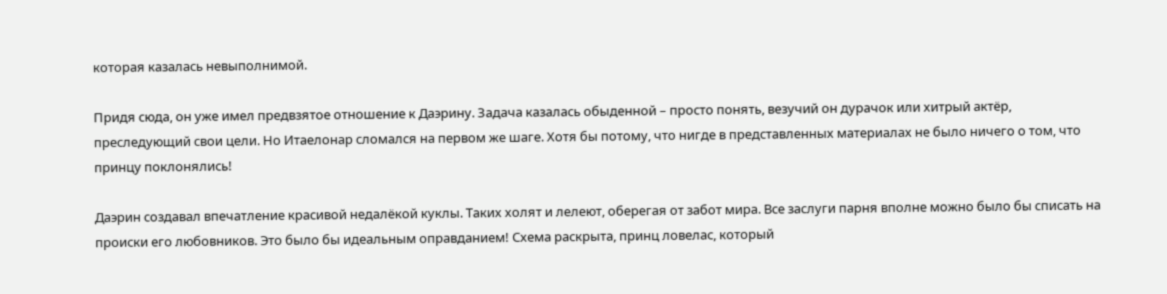которая казалась невыполнимой.

Придя сюда, он уже имел предвзятое отношение к Даэрину. Задача казалась обыденной – просто понять, везучий он дурачок или хитрый актёр, преследующий свои цели. Но Итаелонар сломался на первом же шаге. Хотя бы потому, что нигде в представленных материалах не было ничего о том, что принцу поклонялись!

Даэрин создавал впечатление красивой недалёкой куклы. Таких холят и лелеют, оберегая от забот мира. Все заслуги парня вполне можно было бы списать на происки его любовников. Это было бы идеальным оправданием! Схема раскрыта, принц ловелас, который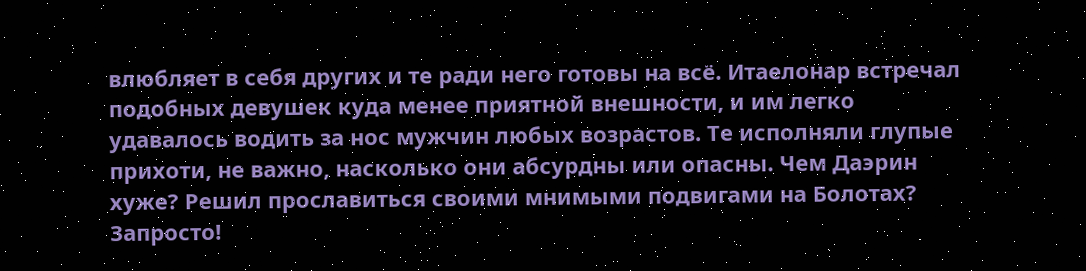влюбляет в себя других и те ради него готовы на всё. Итаелонар встречал подобных девушек куда менее приятной внешности, и им легко удавалось водить за нос мужчин любых возрастов. Те исполняли глупые прихоти, не важно, насколько они абсурдны или опасны. Чем Даэрин хуже? Решил прославиться своими мнимыми подвигами на Болотах? Запросто!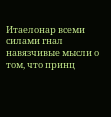Итаелонар всеми силами гнал навязчивые мысли о том, что принц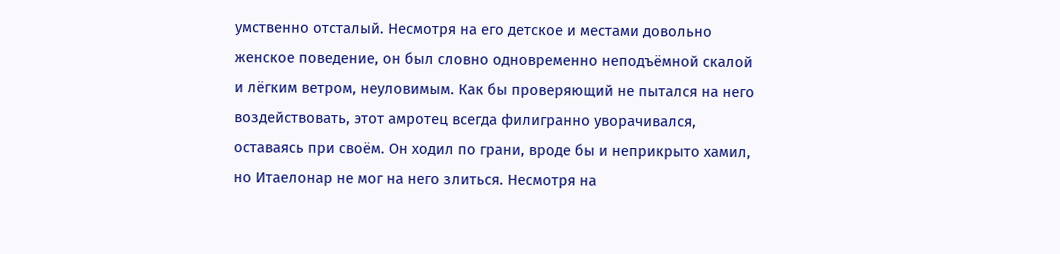умственно отсталый. Несмотря на его детское и местами довольно женское поведение, он был словно одновременно неподъёмной скалой и лёгким ветром, неуловимым. Как бы проверяющий не пытался на него воздействовать, этот амротец всегда филигранно уворачивался, оставаясь при своём. Он ходил по грани, вроде бы и неприкрыто хамил, но Итаелонар не мог на него злиться. Несмотря на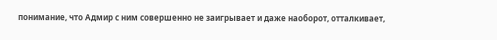понимание, что Адмир с ним совершенно не заигрывает и даже наоборот, отталкивает,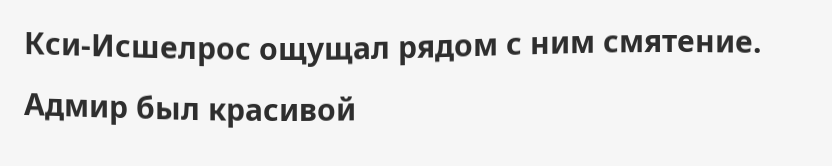Кси-Исшелрос ощущал рядом с ним смятение. Адмир был красивой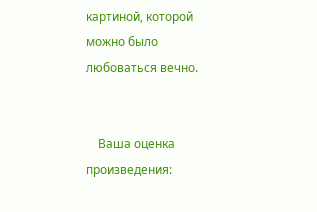картиной, которой можно было любоваться вечно.


    Ваша оценка произведения: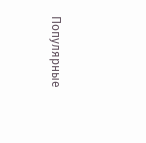Популярные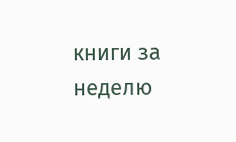книги за неделю